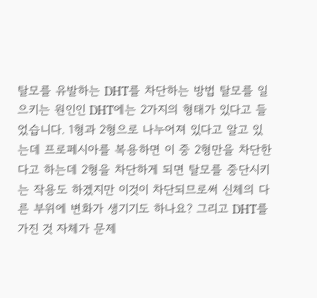탈모를 유발하는 DHT를 차단하는 방법 탈모를 일으키는 원인인 DHT에는 2가지의 형태가 있다고 들었습니다. 1형과 2형으로 나누어져 있다고 알고 있는데 프로페시아를 복용하면 이 중 2형만을 차단한다고 하는데 2형을 차단하게 되면 탈모를 중단시키는 작용도 하겠지만 이것이 차단되므로써 신체의 다른 부위에 변화가 생기기도 하나요? 그리고 DHT를 가진 것 자체가 문제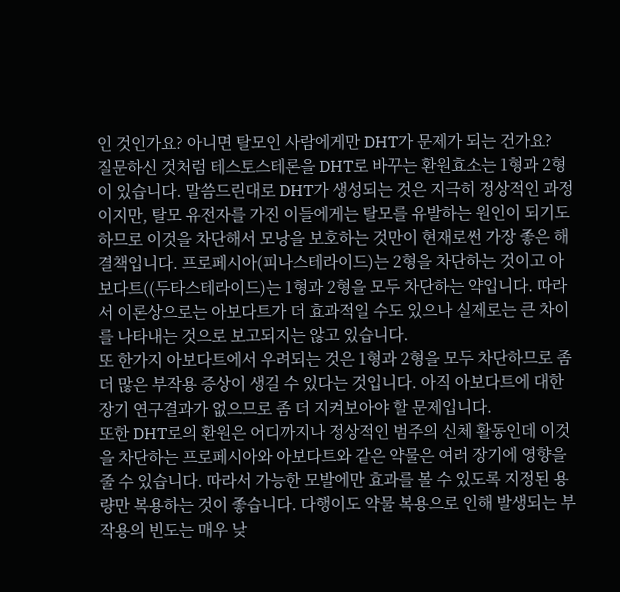인 것인가요? 아니면 탈모인 사람에게만 DHT가 문제가 되는 건가요?
질문하신 것처럼 테스토스테론을 DHT로 바꾸는 환원효소는 1형과 2형이 있습니다. 말씀드린대로 DHT가 생성되는 것은 지극히 정상적인 과정이지만, 탈모 유전자를 가진 이들에게는 탈모를 유발하는 원인이 되기도 하므로 이것을 차단해서 모낭을 보호하는 것만이 현재로썬 가장 좋은 해결책입니다. 프로페시아(피나스테라이드)는 2형을 차단하는 것이고 아보다트((두타스테라이드)는 1형과 2형을 모두 차단하는 약입니다. 따라서 이론상으로는 아보다트가 더 효과적일 수도 있으나 실제로는 큰 차이를 나타내는 것으로 보고되지는 않고 있습니다.
또 한가지 아보다트에서 우려되는 것은 1형과 2형을 모두 차단하므로 좀 더 많은 부작용 증상이 생길 수 있다는 것입니다. 아직 아보다트에 대한 장기 연구결과가 없으므로 좀 더 지켜보아야 할 문제입니다.
또한 DHT로의 환원은 어디까지나 정상적인 범주의 신체 활동인데 이것을 차단하는 프로페시아와 아보다트와 같은 약물은 여러 장기에 영향을 줄 수 있습니다. 따라서 가능한 모발에만 효과를 볼 수 있도록 지정된 용량만 복용하는 것이 좋습니다. 다행이도 약물 복용으로 인해 발생되는 부작용의 빈도는 매우 낮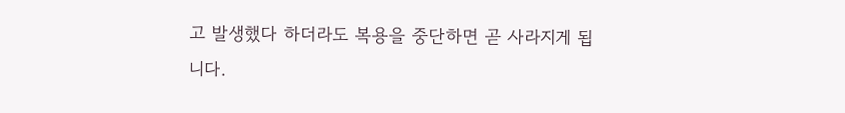고 발생했다 하더라도 복용을 중단하면 곧 사라지게 됩니다.